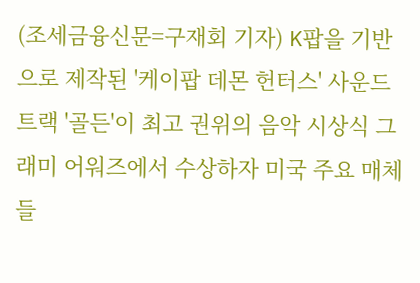(조세금융신문=구재회 기자) K팝을 기반으로 제작된 '케이팝 데몬 헌터스' 사운드트랙 '골든'이 최고 권위의 음악 시상식 그래미 어워즈에서 수상하자 미국 주요 매체들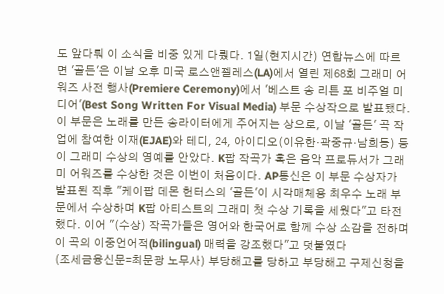도 앞다퉈 이 소식을 비중 있게 다뤘다. 1일(현지시간) 연합뉴스에 따르면 '골든'은 이날 오후 미국 로스앤젤레스(LA)에서 열린 제68회 그래미 어워즈 사전 행사(Premiere Ceremony)에서 '베스트 송 리튼 포 비주얼 미디어'(Best Song Written For Visual Media) 부문 수상작으로 발표됐다. 이 부문은 노래를 만든 송라이터에게 주어지는 상으로, 이날 '골든' 곡 작업에 참여한 이재(EJAE)와 테디, 24, 아이디오(이유한·곽중규·남희동) 등이 그래미 수상의 영예를 안았다. K팝 작곡가 혹은 음악 프로듀서가 그래미 어워즈를 수상한 것은 이번이 처음이다. AP통신은 이 부문 수상자가 발표된 직후 "케이팝 데몬 헌터스의 '골든'이 시각매체용 최우수 노래 부문에서 수상하며 K팝 아티스트의 그래미 첫 수상 기록을 세웠다"고 타전했다. 이어 "(수상) 작곡가들은 영어와 한국어로 함께 수상 소감을 전하며 이 곡의 이중언어적(bilingual) 매력을 강조했다"고 덧붙였다
(조세금융신문=최문광 노무사) 부당해고를 당하고 부당해고 구제신청을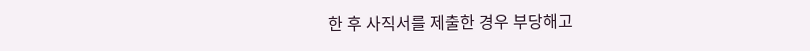한 후 사직서를 제출한 경우 부당해고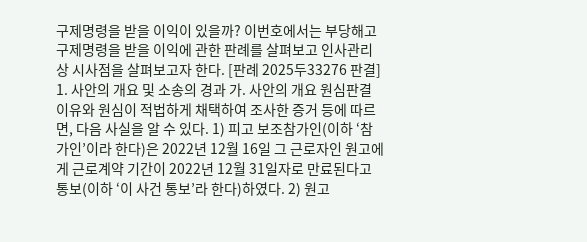구제명령을 받을 이익이 있을까? 이번호에서는 부당해고 구제명령을 받을 이익에 관한 판례를 살펴보고 인사관리상 시사점을 살펴보고자 한다. [판례 2025두33276 판결] 1. 사안의 개요 및 소송의 경과 가. 사안의 개요 원심판결 이유와 원심이 적법하게 채택하여 조사한 증거 등에 따르면, 다음 사실을 알 수 있다. 1) 피고 보조참가인(이하 ‘참가인’이라 한다)은 2022년 12월 16일 그 근로자인 원고에게 근로계약 기간이 2022년 12월 31일자로 만료된다고 통보(이하 ‘이 사건 통보’라 한다)하였다. 2) 원고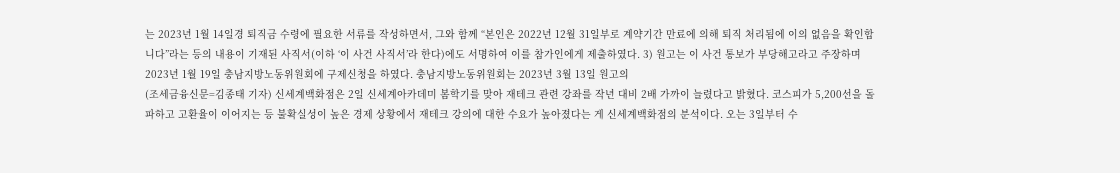는 2023년 1월 14일경 퇴직금 수령에 필요한 서류를 작성하면서, 그와 함께 “본인은 2022년 12월 31일부로 계약기간 만료에 의해 퇴직 처리됨에 이의 없음을 확인합니다”라는 등의 내용이 기재된 사직서(이하 ‘이 사건 사직서’라 한다)에도 서명하여 이를 참가인에게 제출하였다. 3) 원고는 이 사건 통보가 부당해고라고 주장하며 2023년 1월 19일 충남지방노동위원회에 구제신청을 하였다. 충남지방노동위원회는 2023년 3월 13일 원고의
(조세금융신문=김종태 기자) 신세계백화점은 2일 신세계아카데미 봄학기를 맞아 재테크 관련 강좌를 작년 대비 2배 가까이 늘렸다고 밝혔다. 코스피가 5,200선을 돌파하고 고환율이 이어지는 등 불확실성이 높은 경제 상황에서 재테크 강의에 대한 수요가 높아졌다는 게 신세계백화점의 분석이다. 오는 3일부터 수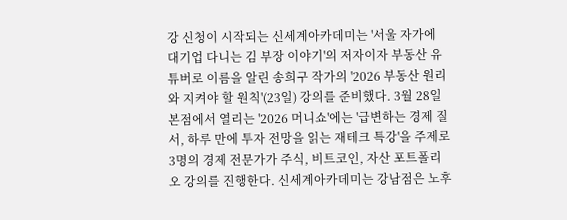강 신청이 시작되는 신세계아카데미는 '서울 자가에 대기업 다니는 김 부장 이야기'의 저자이자 부동산 유튜버로 이름을 알린 송희구 작가의 '2026 부동산 원리와 지켜야 할 원칙'(23일) 강의를 준비했다. 3월 28일 본점에서 열리는 '2026 머니쇼'에는 '급변하는 경제 질서, 하루 만에 투자 전망을 읽는 재테크 특강'을 주제로 3명의 경제 전문가가 주식, 비트코인, 자산 포트폴리오 강의를 진행한다. 신세계아카데미는 강남점은 노후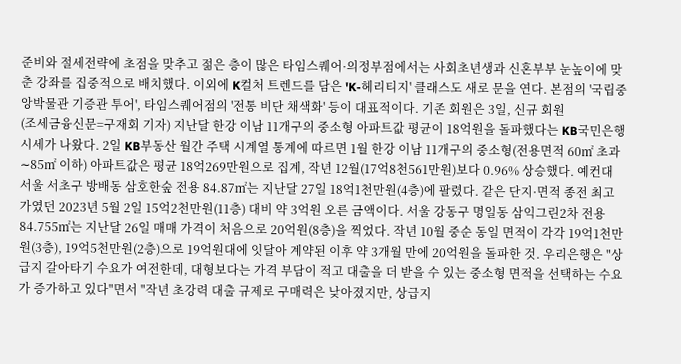준비와 절세전략에 초점을 맞추고 젊은 층이 많은 타임스퀘어·의정부점에서는 사회초년생과 신혼부부 눈높이에 맞춘 강좌를 집중적으로 배치했다. 이외에 K컬처 트렌드를 담은 'K-헤리티지' 클래스도 새로 문을 연다. 본점의 '국립중앙박물관 기증관 투어', 타임스퀘어점의 '전통 비단 채색화' 등이 대표적이다. 기존 회원은 3일, 신규 회원
(조세금융신문=구재회 기자) 지난달 한강 이남 11개구의 중소형 아파트값 평균이 18억원을 돌파했다는 KB국민은행 시세가 나왔다. 2일 KB부동산 월간 주택 시계열 통계에 따르면 1월 한강 이남 11개구의 중소형(전용면적 60㎡ 초과∼85㎡ 이하) 아파트값은 평균 18억269만원으로 집계, 작년 12월(17억8천561만원)보다 0.96% 상승했다. 예컨대 서울 서초구 방배동 삼호한숲 전용 84.87㎡는 지난달 27일 18억1천만원(4층)에 팔렸다. 같은 단지·면적 종전 최고가였던 2023년 5월 2일 15억2천만원(11층) 대비 약 3억원 오른 금액이다. 서울 강동구 명일동 삼익그린2차 전용 84.755㎡는 지난달 26일 매매 가격이 처음으로 20억원(8층)을 찍었다. 작년 10월 중순 동일 면적이 각각 19억1천만원(3층), 19억5천만원(2층)으로 19억원대에 잇달아 계약된 이후 약 3개월 만에 20억원을 돌파한 것. 우리은행은 "상급지 갈아타기 수요가 여전한데, 대형보다는 가격 부담이 적고 대출을 더 받을 수 있는 중소형 면적을 선택하는 수요가 증가하고 있다"면서 "작년 초강력 대출 규제로 구매력은 낮아졌지만, 상급지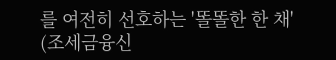를 여전히 선호하는 '똘똘한 한 채'
(조세금융신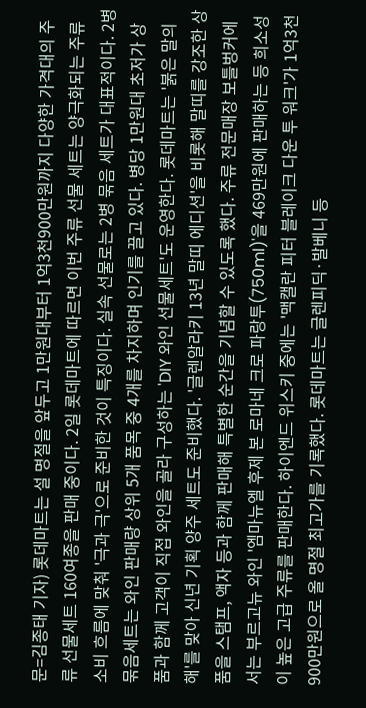문=김종태 기자) 롯데마트는 설 명절을 앞두고 1만원대부터 1억3천900만원까지 다양한 가격대의 주류 선물세트 160여종을 판매 중이다. 2일 롯데마트에 따르면 이번 주류 선물 세트는 양극화되는 주류 소비 흐름에 맞춰 '극과 극'으로 준비한 것이 특징이다. 실속 선물로는 2병 묶음 세트가 대표적이다. 2병 묶음세트는 와인 판매량 상위 5개 품목 중 4개를 차지하며 인기를 끌고 있다. 병당 1만원대 초저가 상품과 함께 고객이 직접 와인을 골라 구성하는 'DIY 와인 선물세트'도 운영한다. 롯데마트는 '붉은 말의 해'를 맞아 신년 기획 양주 세트도 준비했다. '글렌알라키 13년 말띠 에디션'을 비롯해 말띠를 강조한 상품을 스탬프, 액자 등과 함께 판매해 특별한 순간을 기념할 수 있도록 했다. 주류 전문매장 보틀벙커에서는 부르고뉴 와인 '엠마뉴엘 후제 본 로마네 크로 파랑투(750ml)'을 469만원에 판매하는 등 희소성이 높은 고급 주류를 판매한다. 하이엔드 위스키 중에는 '맥캘란 피터 블레이크 다운 투 워크'가 1억3천900만원으로 올 명절 최고가를 기록했다. 롯데마트는 글렌피딕·발베니 등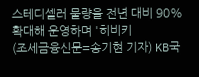스테디셀러 물량을 전년 대비 90% 확대해 운영하며 '히비키
(조세금융신문=송기현 기자) KB국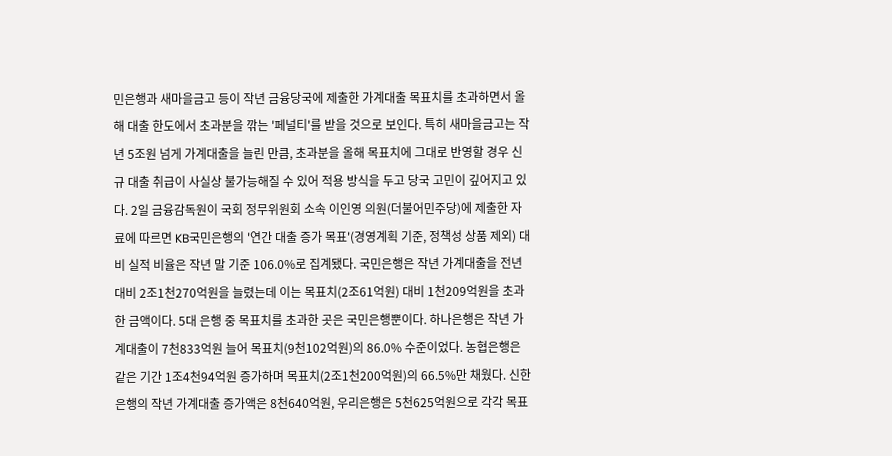민은행과 새마을금고 등이 작년 금융당국에 제출한 가계대출 목표치를 초과하면서 올해 대출 한도에서 초과분을 깎는 '페널티'를 받을 것으로 보인다. 특히 새마을금고는 작년 5조원 넘게 가계대출을 늘린 만큼, 초과분을 올해 목표치에 그대로 반영할 경우 신규 대출 취급이 사실상 불가능해질 수 있어 적용 방식을 두고 당국 고민이 깊어지고 있다. 2일 금융감독원이 국회 정무위원회 소속 이인영 의원(더불어민주당)에 제출한 자료에 따르면 KB국민은행의 '연간 대출 증가 목표'(경영계획 기준, 정책성 상품 제외) 대비 실적 비율은 작년 말 기준 106.0%로 집계됐다. 국민은행은 작년 가계대출을 전년 대비 2조1천270억원을 늘렸는데 이는 목표치(2조61억원) 대비 1천209억원을 초과한 금액이다. 5대 은행 중 목표치를 초과한 곳은 국민은행뿐이다. 하나은행은 작년 가계대출이 7천833억원 늘어 목표치(9천102억원)의 86.0% 수준이었다. 농협은행은 같은 기간 1조4천94억원 증가하며 목표치(2조1천200억원)의 66.5%만 채웠다. 신한은행의 작년 가계대출 증가액은 8천640억원, 우리은행은 5천625억원으로 각각 목표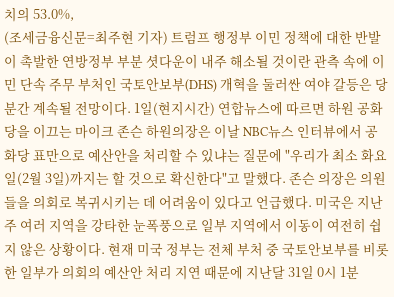치의 53.0%,
(조세금융신문=최주현 기자) 트럼프 행정부 이민 정책에 대한 반발이 촉발한 연방정부 부분 셧다운이 내주 해소될 것이란 관측 속에 이민 단속 주무 부처인 국토안보부(DHS) 개혁을 둘러싼 여야 갈등은 당분간 계속될 전망이다. 1일(현지시간) 연합뉴스에 따르면 하원 공화당을 이끄는 마이크 존슨 하원의장은 이날 NBC뉴스 인터뷰에서 공화당 표만으로 예산안을 처리할 수 있냐는 질문에 "우리가 최소 화요일(2월 3일)까지는 할 것으로 확신한다"고 말했다. 존슨 의장은 의원들을 의회로 복귀시키는 데 어려움이 있다고 언급했다. 미국은 지난주 여러 지역을 강타한 눈폭풍으로 일부 지역에서 이동이 여전히 쉽지 않은 상황이다. 현재 미국 정부는 전체 부처 중 국토안보부를 비롯한 일부가 의회의 예산안 처리 지연 때문에 지난달 31일 0시 1분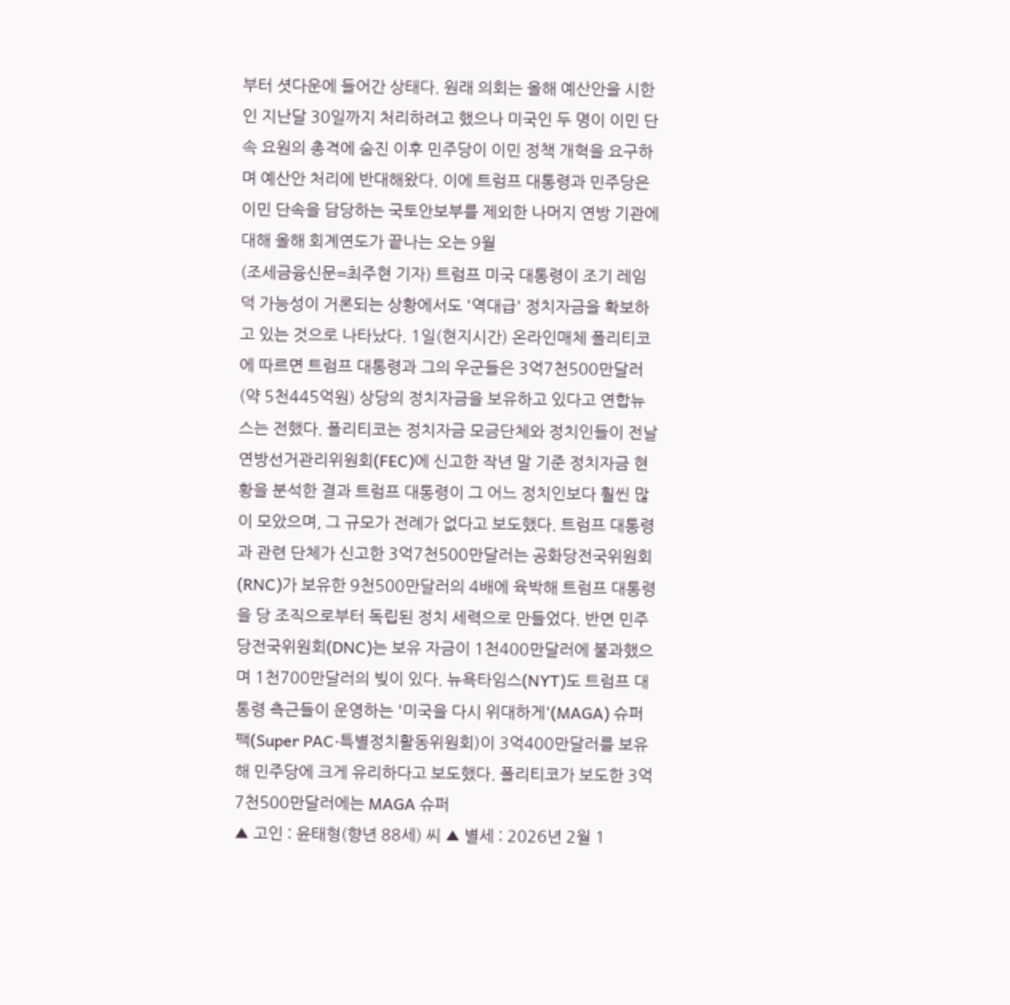부터 셧다운에 들어간 상태다. 원래 의회는 올해 예산안을 시한인 지난달 30일까지 처리하려고 했으나 미국인 두 명이 이민 단속 요원의 총격에 숨진 이후 민주당이 이민 정책 개혁을 요구하며 예산안 처리에 반대해왔다. 이에 트럼프 대통령과 민주당은 이민 단속을 담당하는 국토안보부를 제외한 나머지 연방 기관에 대해 올해 회계연도가 끝나는 오는 9월
(조세금융신문=최주현 기자) 트럼프 미국 대통령이 조기 레임덕 가능성이 거론되는 상황에서도 '역대급' 정치자금을 확보하고 있는 것으로 나타났다. 1일(현지시간) 온라인매체 폴리티코에 따르면 트럼프 대통령과 그의 우군들은 3억7천500만달러(약 5천445억원) 상당의 정치자금을 보유하고 있다고 연합뉴스는 전했다. 폴리티코는 정치자금 모금단체와 정치인들이 전날 연방선거관리위원회(FEC)에 신고한 작년 말 기준 정치자금 현황을 분석한 결과 트럼프 대통령이 그 어느 정치인보다 훨씬 많이 모았으며, 그 규모가 전례가 없다고 보도했다. 트럼프 대통령과 관련 단체가 신고한 3억7천500만달러는 공화당전국위원회(RNC)가 보유한 9천500만달러의 4배에 육박해 트럼프 대통령을 당 조직으로부터 독립된 정치 세력으로 만들었다. 반면 민주당전국위원회(DNC)는 보유 자금이 1천400만달러에 불과했으며 1천700만달러의 빚이 있다. 뉴욕타임스(NYT)도 트럼프 대통령 측근들이 운영하는 '미국을 다시 위대하게'(MAGA) 슈퍼팩(Super PAC·특별정치활동위원회)이 3억400만달러를 보유해 민주당에 크게 유리하다고 보도했다. 폴리티코가 보도한 3억7천500만달러에는 MAGA 슈퍼
▲ 고인 : 윤태형(향년 88세) 씨 ▲ 별세 : 2026년 2월 1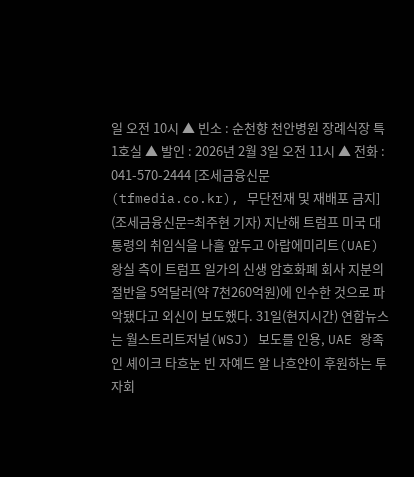일 오전 10시 ▲ 빈소 : 순천향 천안병원 장례식장 특1호실 ▲ 발인 : 2026년 2월 3일 오전 11시 ▲ 전화 : 041-570-2444 [조세금융신문(tfmedia.co.kr), 무단전재 및 재배포 금지]
(조세금융신문=최주현 기자) 지난해 트럼프 미국 대통령의 취임식을 나흘 앞두고 아랍에미리트(UAE) 왕실 측이 트럼프 일가의 신생 암호화폐 회사 지분의 절반을 5억달러(약 7천260억원)에 인수한 것으로 파악됐다고 외신이 보도했다. 31일(현지시간) 연합뉴스는 월스트리트저널(WSJ) 보도를 인용, UAE 왕족인 셰이크 타흐눈 빈 자예드 알 나흐얀이 후원하는 투자회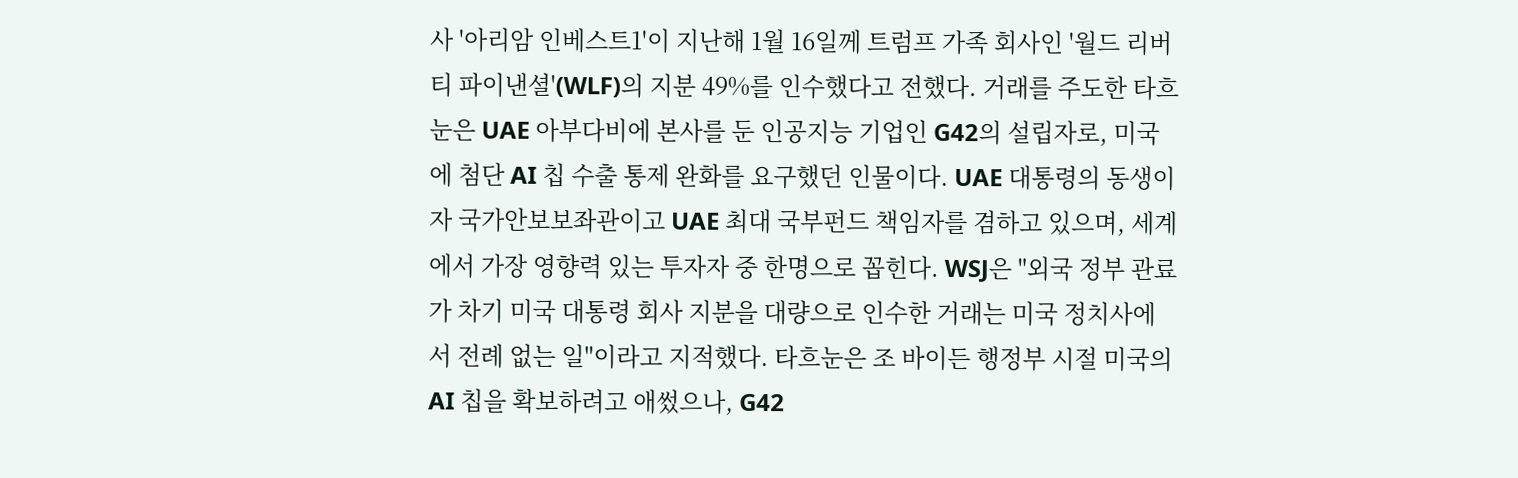사 '아리암 인베스트1'이 지난해 1월 16일께 트럼프 가족 회사인 '월드 리버티 파이낸셜'(WLF)의 지분 49%를 인수했다고 전했다. 거래를 주도한 타흐눈은 UAE 아부다비에 본사를 둔 인공지능 기업인 G42의 설립자로, 미국에 첨단 AI 칩 수출 통제 완화를 요구했던 인물이다. UAE 대통령의 동생이자 국가안보보좌관이고 UAE 최대 국부펀드 책임자를 겸하고 있으며, 세계에서 가장 영향력 있는 투자자 중 한명으로 꼽힌다. WSJ은 "외국 정부 관료가 차기 미국 대통령 회사 지분을 대량으로 인수한 거래는 미국 정치사에서 전례 없는 일"이라고 지적했다. 타흐눈은 조 바이든 행정부 시절 미국의 AI 칩을 확보하려고 애썼으나, G42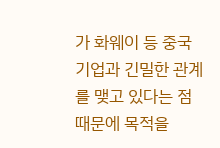가 화웨이 등 중국 기업과 긴밀한 관계를 맺고 있다는 점 때문에 목적을